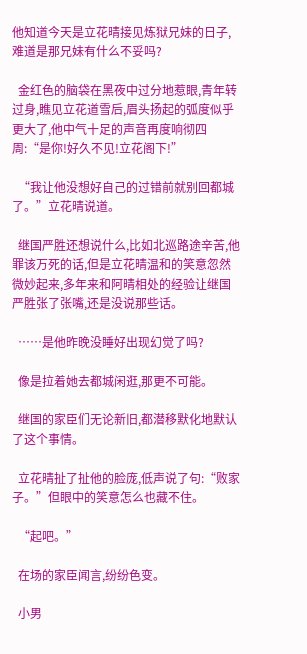他知道今天是立花晴接见炼狱兄妹的日子,难道是那兄妹有什么不妥吗?

  金红色的脑袋在黑夜中过分地惹眼,青年转过身,瞧见立花道雪后,眉头扬起的弧度似乎更大了,他中气十足的声音再度响彻四周:“是你!好久不见!立花阁下!”

  “我让他没想好自己的过错前就别回都城了。”立花晴说道。

  继国严胜还想说什么,比如北巡路途辛苦,他罪该万死的话,但是立花晴温和的笑意忽然微妙起来,多年来和阿晴相处的经验让继国严胜张了张嘴,还是没说那些话。

  ……是他昨晚没睡好出现幻觉了吗?

  像是拉着她去都城闲逛,那更不可能。

  继国的家臣们无论新旧,都潜移默化地默认了这个事情。

  立花晴扯了扯他的脸庞,低声说了句:“败家子。”但眼中的笑意怎么也藏不住。

  “起吧。”

  在场的家臣闻言,纷纷色变。

  小男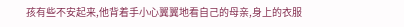孩有些不安起来,他背着手小心翼翼地看自己的母亲,身上的衣服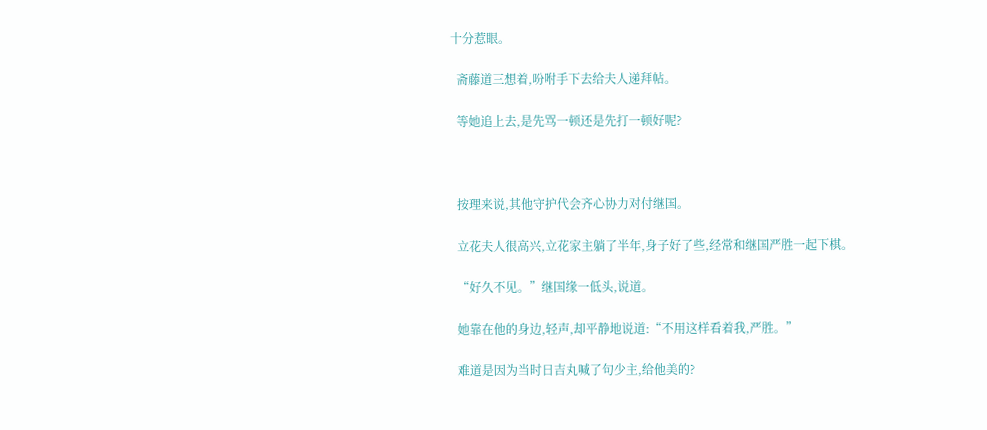十分惹眼。

  斋藤道三想着,吩咐手下去给夫人递拜帖。

  等她追上去,是先骂一顿还是先打一顿好呢?



  按理来说,其他守护代会齐心协力对付继国。

  立花夫人很高兴,立花家主躺了半年,身子好了些,经常和继国严胜一起下棋。

  “好久不见。”继国缘一低头,说道。

  她靠在他的身边,轻声,却平静地说道:“不用这样看着我,严胜。”

  难道是因为当时日吉丸喊了句少主,给他美的?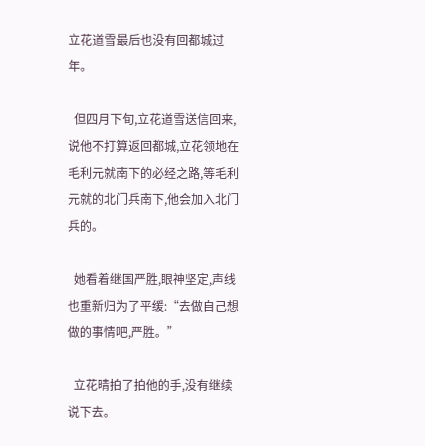立花道雪最后也没有回都城过年。

  但四月下旬,立花道雪送信回来,说他不打算返回都城,立花领地在毛利元就南下的必经之路,等毛利元就的北门兵南下,他会加入北门兵的。

  她看着继国严胜,眼神坚定,声线也重新归为了平缓:“去做自己想做的事情吧,严胜。”

  立花晴拍了拍他的手,没有继续说下去。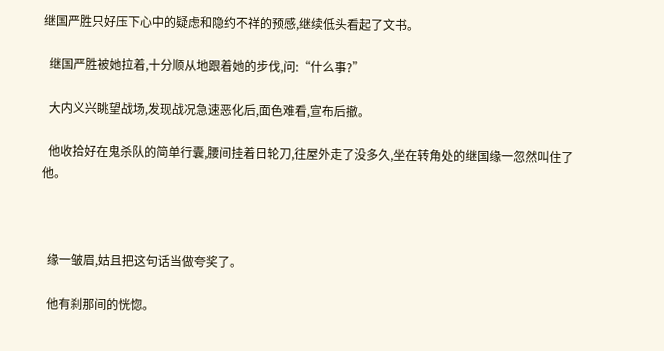继国严胜只好压下心中的疑虑和隐约不祥的预感,继续低头看起了文书。

  继国严胜被她拉着,十分顺从地跟着她的步伐,问:“什么事?”

  大内义兴眺望战场,发现战况急速恶化后,面色难看,宣布后撤。

  他收拾好在鬼杀队的简单行囊,腰间挂着日轮刀,往屋外走了没多久,坐在转角处的继国缘一忽然叫住了他。



  缘一皱眉,姑且把这句话当做夸奖了。

  他有刹那间的恍惚。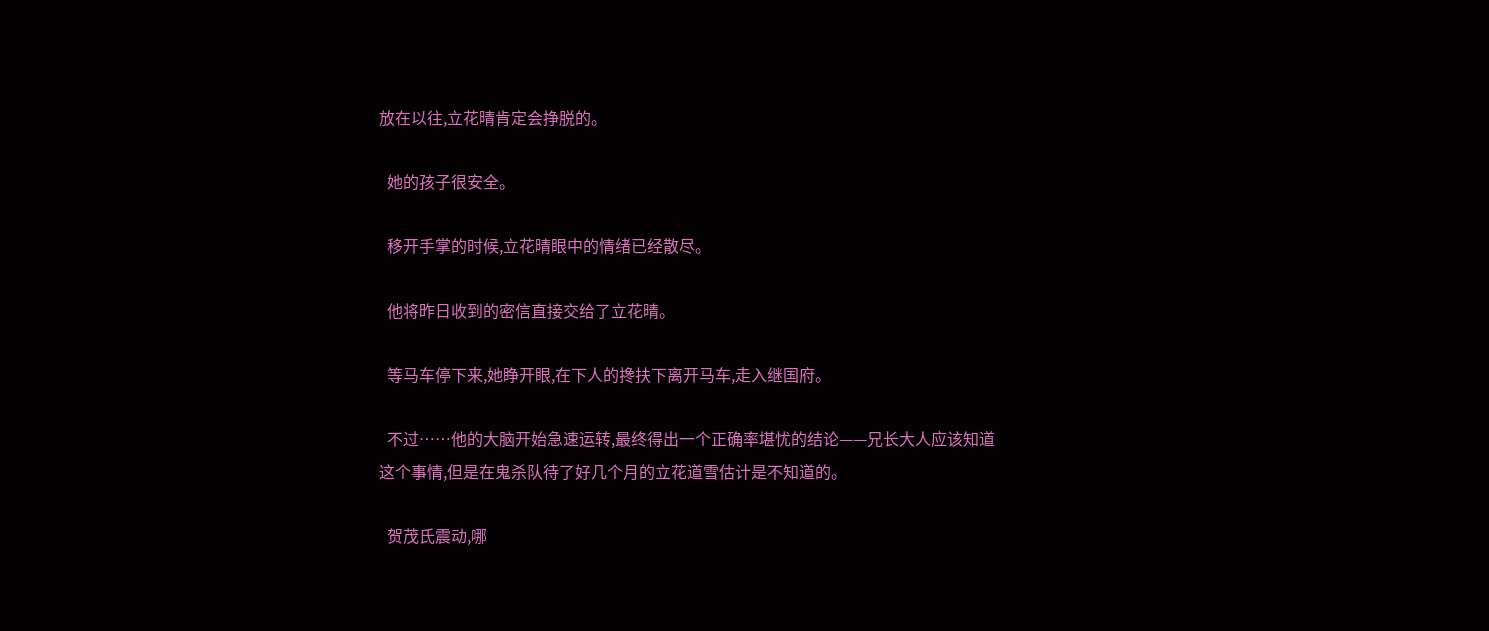放在以往,立花晴肯定会挣脱的。

  她的孩子很安全。

  移开手掌的时候,立花晴眼中的情绪已经散尽。

  他将昨日收到的密信直接交给了立花晴。

  等马车停下来,她睁开眼,在下人的搀扶下离开马车,走入继国府。

  不过……他的大脑开始急速运转,最终得出一个正确率堪忧的结论——兄长大人应该知道这个事情,但是在鬼杀队待了好几个月的立花道雪估计是不知道的。

  贺茂氏震动,哪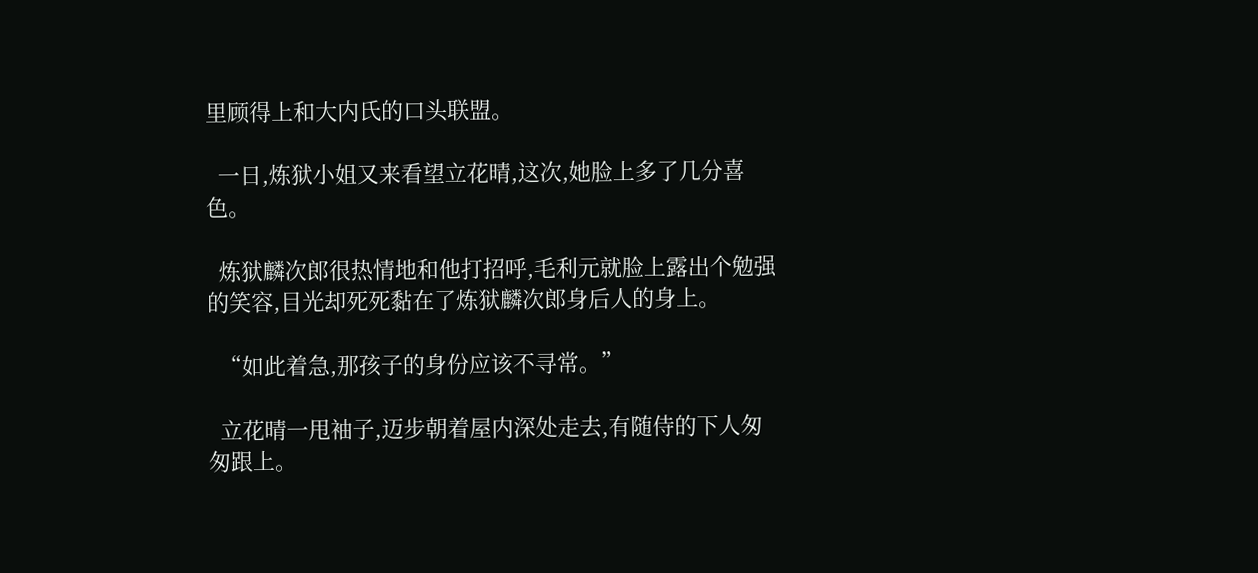里顾得上和大内氏的口头联盟。

  一日,炼狱小姐又来看望立花晴,这次,她脸上多了几分喜色。

  炼狱麟次郎很热情地和他打招呼,毛利元就脸上露出个勉强的笑容,目光却死死黏在了炼狱麟次郎身后人的身上。

  “如此着急,那孩子的身份应该不寻常。”

  立花晴一甩袖子,迈步朝着屋内深处走去,有随侍的下人匆匆跟上。